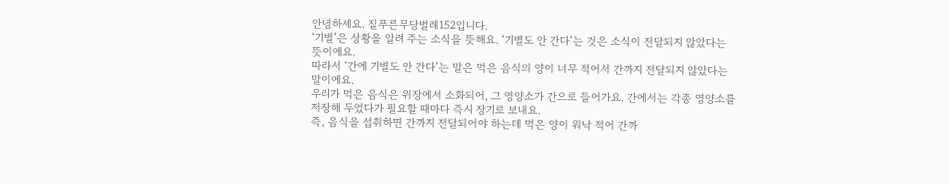안녕하세요. 짙푸른무당벌레152입니다.
‘기별’은 상황을 알려 주는 소식을 뜻해요. ‘기별도 안 간다’는 것은 소식이 전달되지 않았다는 뜻이에요.
따라서 ‘간에 기별도 안 간다’는 말은 먹은 음식의 양이 너무 적어서 간까지 전달되지 않았다는 말이에요.
우리가 먹은 음식은 위장에서 소화되어, 그 영양소가 간으로 들어가요. 간에서는 각종 영양소를 저장해 두었다가 필요할 때마다 즉시 장기로 보내요.
즉, 음식을 섭취하면 간까지 전달되어야 하는데 먹은 양이 워낙 적어 간까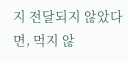지 전달되지 않았다면, 먹지 않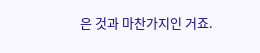은 것과 마찬가지인 거죠.